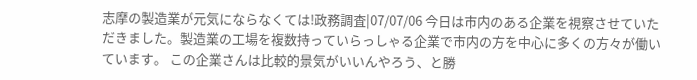志摩の製造業が元気にならなくては!政務調査|07/07/06 今日は市内のある企業を視察させていただきました。製造業の工場を複数持っていらっしゃる企業で市内の方を中心に多くの方々が働いています。 この企業さんは比較的景気がいいんやろう、と勝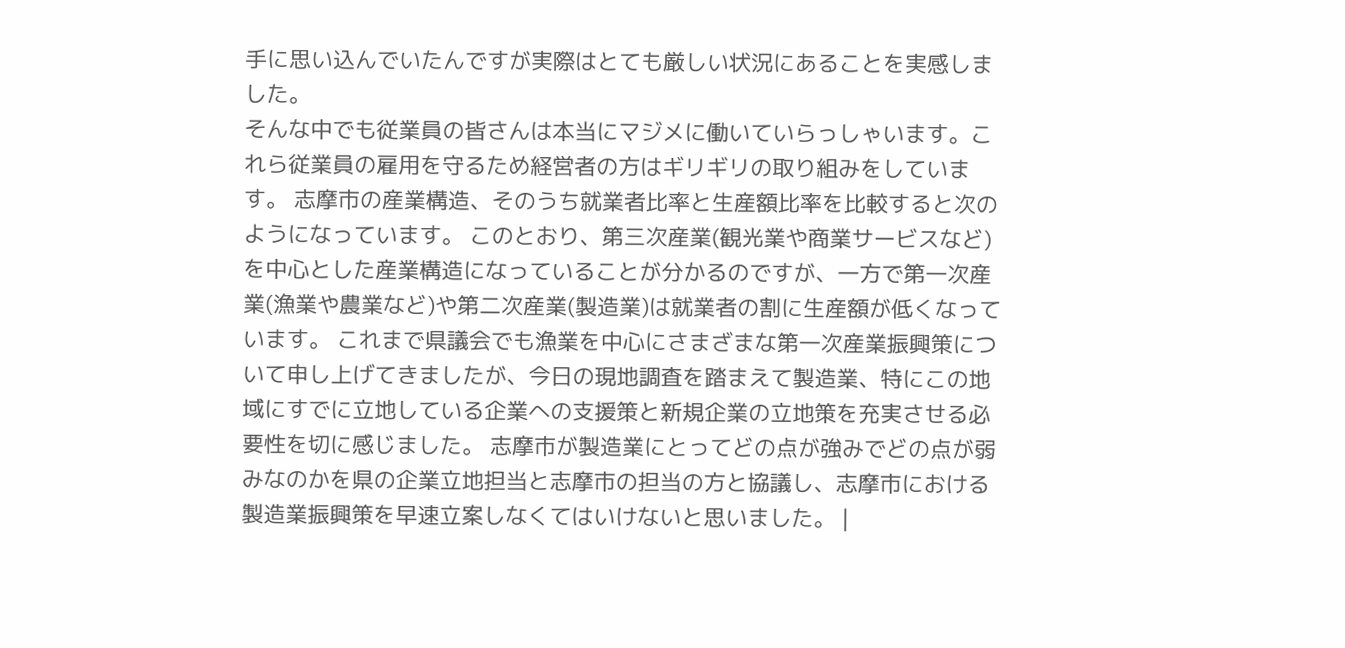手に思い込んでいたんですが実際はとても厳しい状況にあることを実感しました。
そんな中でも従業員の皆さんは本当にマジメに働いていらっしゃいます。これら従業員の雇用を守るため経営者の方はギリギリの取り組みをしています。 志摩市の産業構造、そのうち就業者比率と生産額比率を比較すると次のようになっています。 このとおり、第三次産業(観光業や商業サービスなど)を中心とした産業構造になっていることが分かるのですが、一方で第一次産業(漁業や農業など)や第二次産業(製造業)は就業者の割に生産額が低くなっています。 これまで県議会でも漁業を中心にさまざまな第一次産業振興策について申し上げてきましたが、今日の現地調査を踏まえて製造業、特にこの地域にすでに立地している企業への支援策と新規企業の立地策を充実させる必要性を切に感じました。 志摩市が製造業にとってどの点が強みでどの点が弱みなのかを県の企業立地担当と志摩市の担当の方と協議し、志摩市における製造業振興策を早速立案しなくてはいけないと思いました。 |